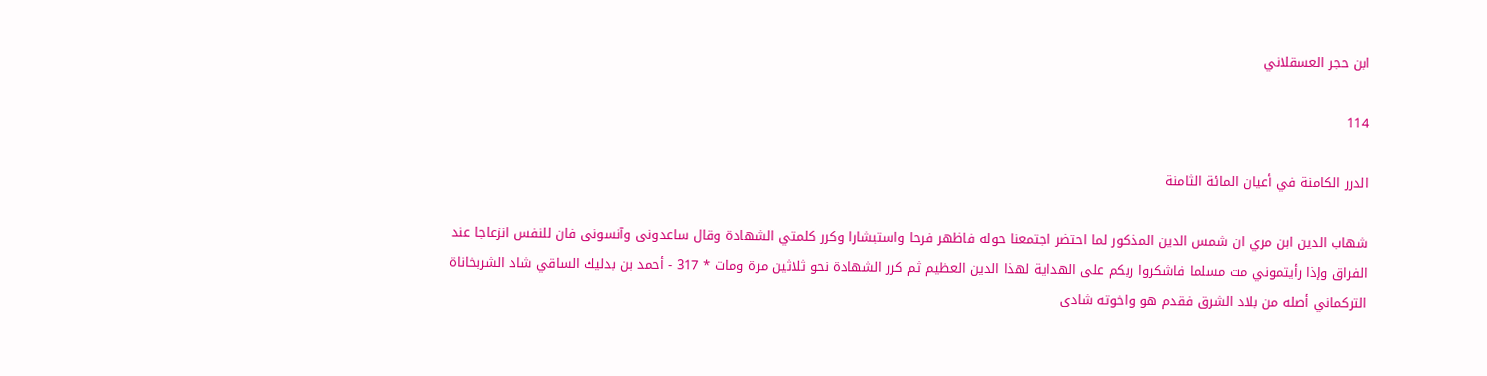ابن حجر العسقلاني

114

الدرر الكامنة في أعيان المائة الثامنة

شهاب الدين ابن مري ان شمس الدين المذكور لما احتضر اجتمعنا حوله فاظهر فرحا واستبشارا وكرر كلمتي الشهادة وقال ساعدونى وآنسونى فان للنفس انزعاجا عند الفراق وإذا رأيتموني مت مسلما فاشكروا ربكم على الهداية لهذا الدين العظيم ثم كرر الشهادة نحو ثلاثين مرة ومات * 317 - أحمد بن بدليك الساقي شاد الشربخاناة التركماني أصله من بلاد الشرق فقدم هو واخوته شادى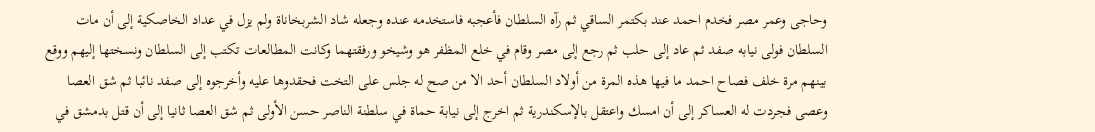وحاجى وعمر مصر فخدم احمد عند بكتمر الساقي ثم رآه السلطان فأعجبه فاستخدمه عنده وجعله شاد الشربخاناة ولم يزل في عداد الخاصكية إلى أن مات السلطان فولى نيابه صفد ثم عاد إلى حلب ثم رجع إلى مصر وقام في خلع المظفر هو وشيخو ورفقتهما وكانت المطالعات تكتب إلى السلطان ونسختها إليهم ووقع بينهم مرة خلف فصاح احمد ما فيها هذه المرة من أولاد السلطان أحد الا من صح له جلس على التخت فحقدوها عليه وأخرجوه إلى صفد نائبا ثم شق العصا وعصى فجردت له العساكر إلى أن امسك واعتقل بالإسكندرية ثم اخرج إلى نيابة حماة في سلطنة الناصر حسن الأولى ثم شق العصا ثانيا إلى أن قتل بدمشق في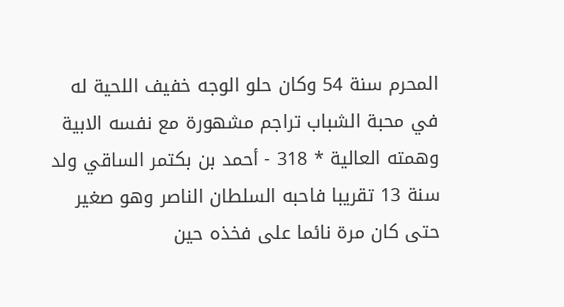المحرم سنة 54 وكان حلو الوجه خفيف اللحية له في محبة الشباب تراجم مشهورة مع نفسه الابية وهمته العالية * 318 - أحمد بن بكتمر الساقي ولد سنة 13 تقريبا فاحبه السلطان الناصر وهو صغير حتى كان مرة نائما على فخذه حين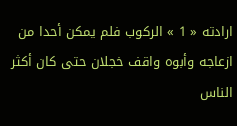ارادته « 1 » الركوب فلم يمكن أحدا من ازعاجه وأبوه واقف خجلان حتى كان أكثر الناس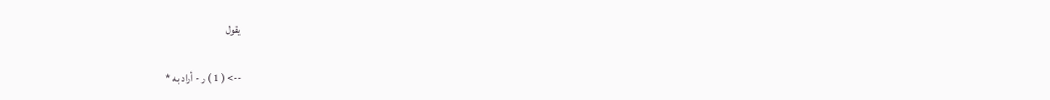يقول

--> ( 1 ) ر - أراد به *